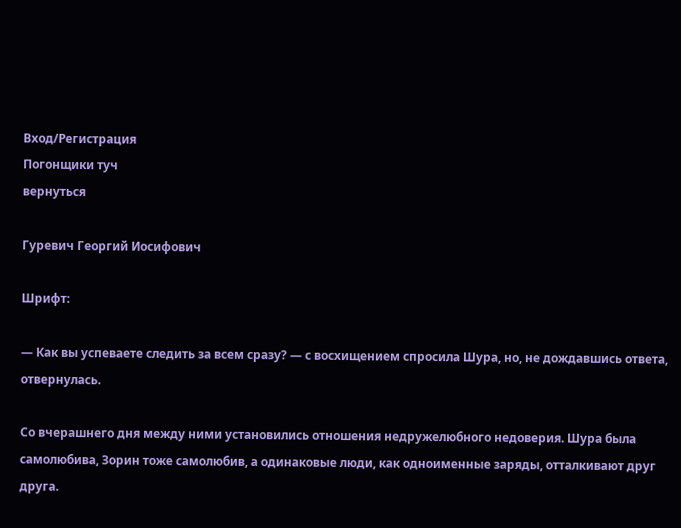Вход/Регистрация
Погонщики туч
вернуться

Гуревич Георгий Иосифович

Шрифт:

— Как вы успеваете следить за всем сразу? — с восхищением спросила Шура, но, не дождавшись ответа, отвернулась.

Со вчерашнего дня между ними установились отношения недружелюбного недоверия. Шура была самолюбива, Зорин тоже самолюбив, а одинаковые люди, как одноименные заряды, отталкивают друг друга.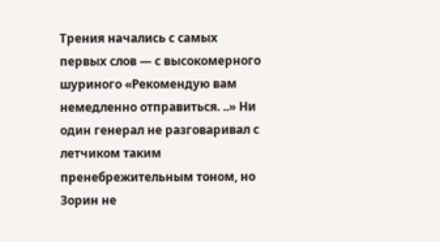Трения начались с самых первых слов — с высокомерного шуриного «Рекомендую вам немедленно отправиться. ..» Ни один генерал не разговаривал с летчиком таким пренебрежительным тоном, но Зорин не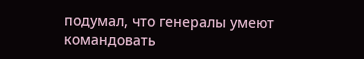подумал, что генералы умеют командовать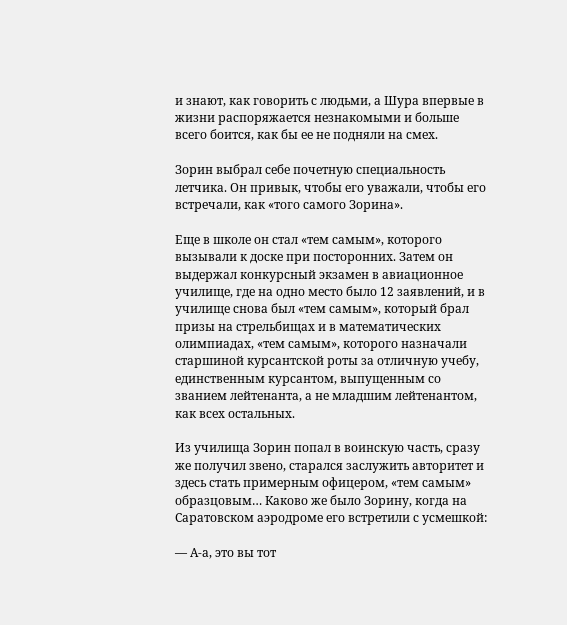и знают, как говорить с людьми, а Шура впервые в жизни распоряжается незнакомыми и больше всего боится, как бы ее не подняли на смех.

Зорин выбрал себе почетную специальность летчика. Он привык, чтобы его уважали, чтобы его встречали, как «того самого Зорина».

Еще в школе он стал «тем самым», которого вызывали к доске при посторонних. Затем он выдержал конкурсный экзамен в авиационное училище, где на одно место было 12 заявлений, и в училище снова был «тем самым», который брал призы на стрельбищах и в математических олимпиадах, «тем самым», которого назначали старшиной курсантской роты за отличную учебу, единственным курсантом, выпущенным со званием лейтенанта, а не младшим лейтенантом, как всех остальных.

Из училища Зорин попал в воинскую часть, сразу же получил звено, старался заслужить авторитет и здесь стать примерным офицером, «тем самым» образцовым… Каково же было Зорину, когда на Саратовском аэродроме его встретили с усмешкой:

— А-а, это вы тот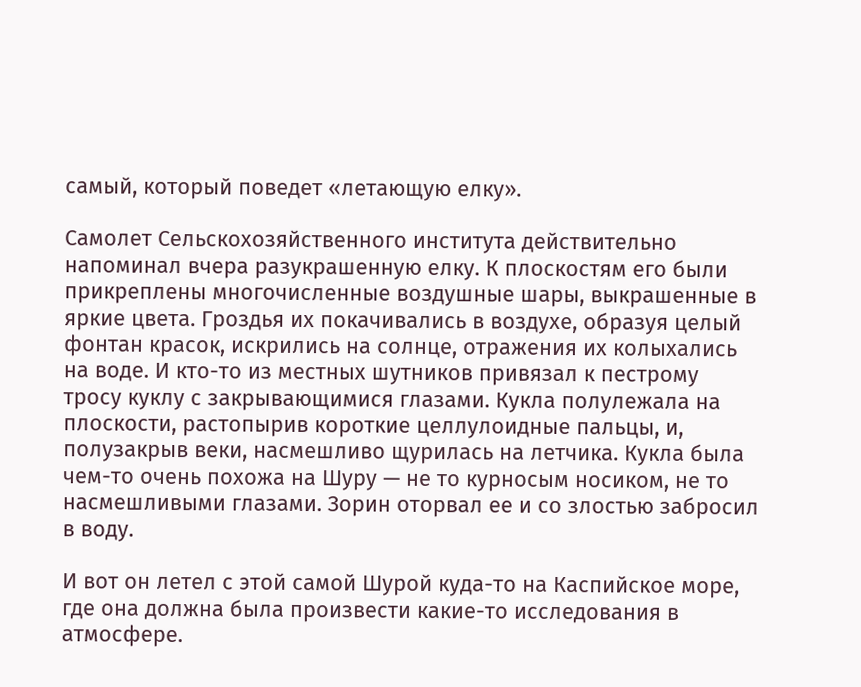самый, который поведет «летающую елку».

Самолет Сельскохозяйственного института действительно напоминал вчера разукрашенную елку. К плоскостям его были прикреплены многочисленные воздушные шары, выкрашенные в яркие цвета. Гроздья их покачивались в воздухе, образуя целый фонтан красок, искрились на солнце, отражения их колыхались на воде. И кто-то из местных шутников привязал к пестрому тросу куклу с закрывающимися глазами. Кукла полулежала на плоскости, растопырив короткие целлулоидные пальцы, и, полузакрыв веки, насмешливо щурилась на летчика. Кукла была чем-то очень похожа на Шуру — не то курносым носиком, не то насмешливыми глазами. Зорин оторвал ее и со злостью забросил в воду.

И вот он летел с этой самой Шурой куда-то на Каспийское море, где она должна была произвести какие-то исследования в атмосфере.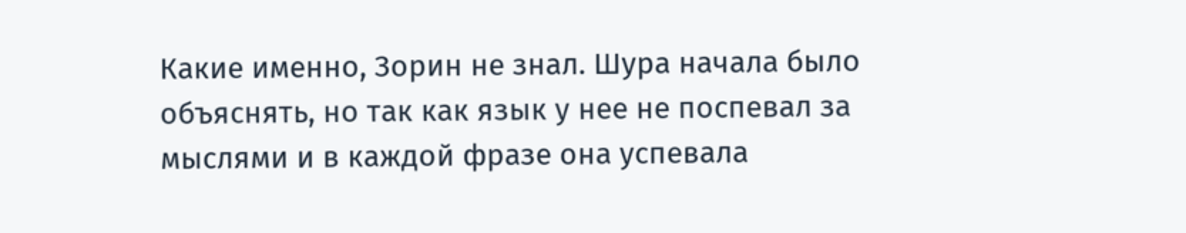Какие именно, Зорин не знал. Шура начала было объяснять, но так как язык у нее не поспевал за мыслями и в каждой фразе она успевала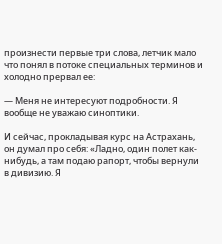произнести первые три слова, летчик мало что понял в потоке специальных терминов и холодно прервал ее:

— Меня не интересуют подробности. Я вообще не уважаю синоптики.

И сейчас, прокладывая курс на Астрахань, он думал про себя: «Ладно, один полет как-нибудь, а там подаю рапорт, чтобы вернули в дивизию. Я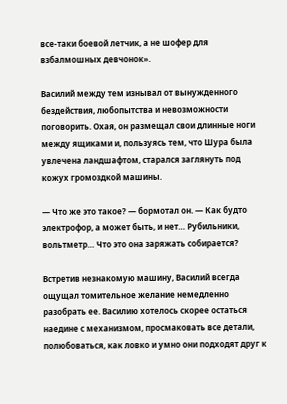все-таки боевой летчик, а не шофер для взбалмошных девчонок».

Василий между тем изнывал от вынужденного бездействия, любопытства и невозможности поговорить. Охая, он размещал свои длинные ноги между ящиками и, пользуясь тем, что Шура была увлечена ландшафтом, старался заглянуть под кожух громоздкой машины.

— Что же это такое? — бормотал он. — Как будто электрофор, а может быть, и нет… Рубильники, вольтметр… Что это она заряжать собирается?

Встретив незнакомую машину, Василий всегда ощущал томительное желание немедленно разобрать ее. Василию хотелось скорее остаться наедине с механизмом, просмаковать все детали, полюбоваться, как ловко и умно они подходят друг к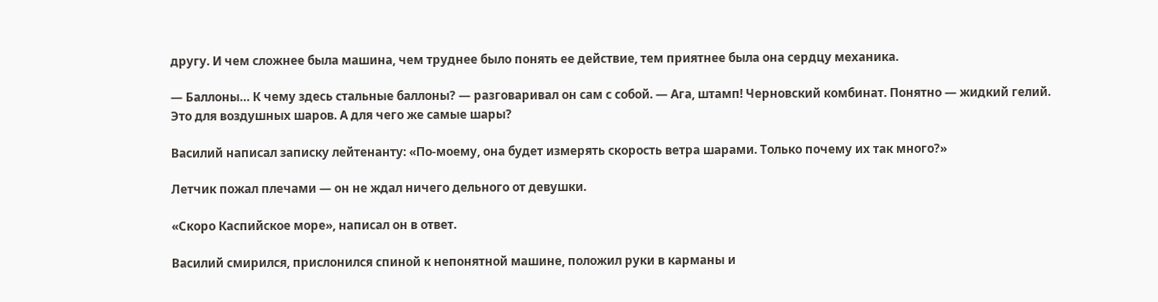другу. И чем сложнее была машина, чем труднее было понять ее действие, тем приятнее была она сердцу механика.

— Баллоны… К чему здесь стальные баллоны? — разговаривал он сам с собой. — Ага, штамп! Черновский комбинат. Понятно — жидкий гелий. Это для воздушных шаров. А для чего же самые шары?

Василий написал записку лейтенанту: «По-моему, она будет измерять скорость ветра шарами. Только почему их так много?»

Летчик пожал плечами — он не ждал ничего дельного от девушки.

«Скоро Каспийское море», написал он в ответ.

Василий смирился, прислонился спиной к непонятной машине, положил руки в карманы и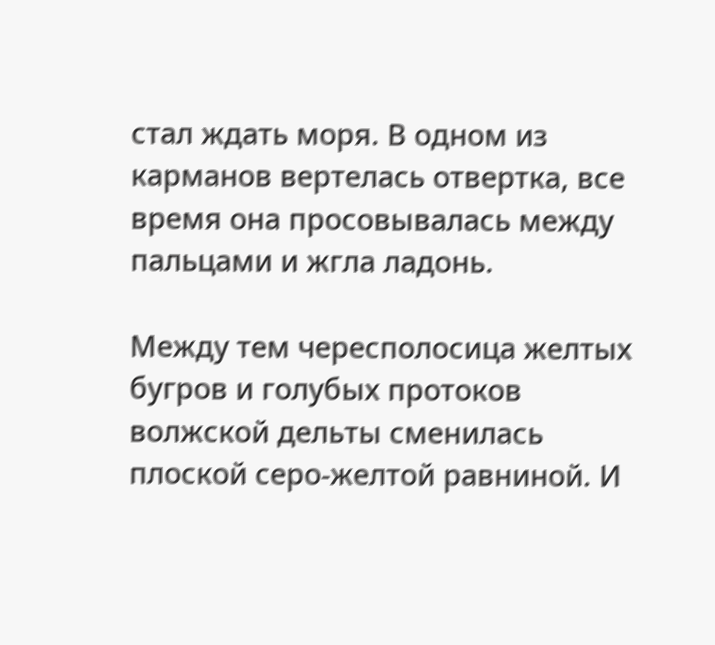стал ждать моря. В одном из карманов вертелась отвертка, все время она просовывалась между пальцами и жгла ладонь.

Между тем чересполосица желтых бугров и голубых протоков волжской дельты сменилась плоской серо-желтой равниной. И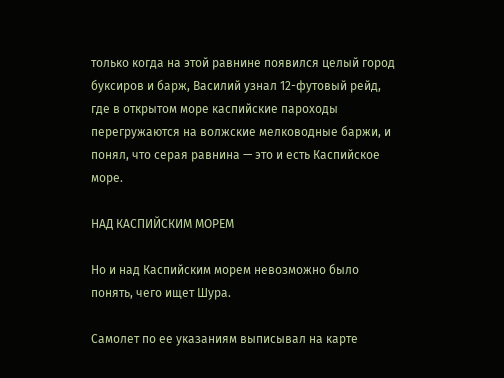только когда на этой равнине появился целый город буксиров и барж, Василий узнал 12-футовый рейд, где в открытом море каспийские пароходы перегружаются на волжские мелководные баржи, и понял, что серая равнина — это и есть Каспийское море.

НАД КАСПИЙСКИМ МОРЕМ

Но и над Каспийским морем невозможно было понять, чего ищет Шура.

Самолет по ее указаниям выписывал на карте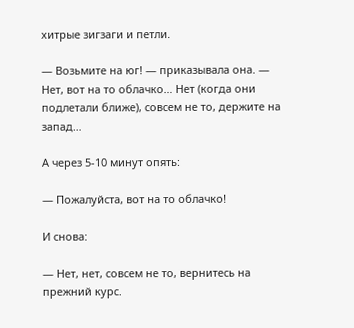хитрые зигзаги и петли.

— Возьмите на юг! — приказывала она. — Нет, вот на то облачко… Нет (когда они подлетали ближе), совсем не то, держите на запад…

А через 5-10 минут опять:

— Пожалуйста, вот на то облачко!

И снова:

— Нет, нет, совсем не то, вернитесь на прежний курс.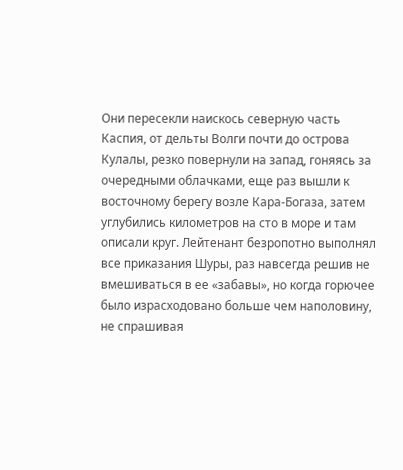Они пересекли наискось северную часть Каспия, от дельты Волги почти до острова Кулалы, резко повернули на запад, гоняясь за очередными облачками, еще раз вышли к восточному берегу возле Кара-Богаза, затем углубились километров на сто в море и там описали круг. Лейтенант безропотно выполнял все приказания Шуры, раз навсегда решив не вмешиваться в ее «забавы», но когда горючее было израсходовано больше чем наполовину, не спрашивая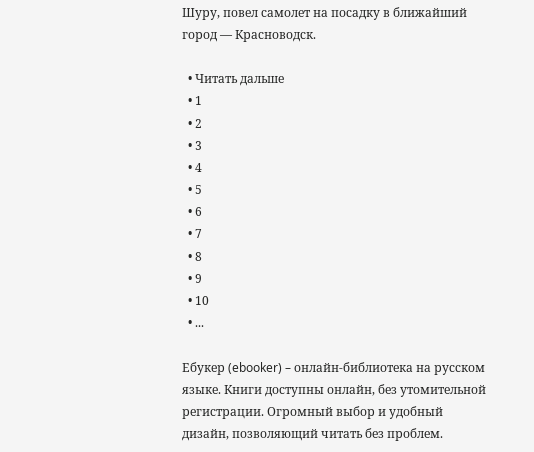Шуру, повел самолет на посадку в ближайший город — Красноводск.

  • Читать дальше
  • 1
  • 2
  • 3
  • 4
  • 5
  • 6
  • 7
  • 8
  • 9
  • 10
  • ...

Ебукер (ebooker) – онлайн-библиотека на русском языке. Книги доступны онлайн, без утомительной регистрации. Огромный выбор и удобный дизайн, позволяющий читать без проблем.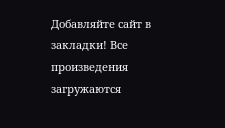Добавляйте сайт в закладки! Все произведения загружаются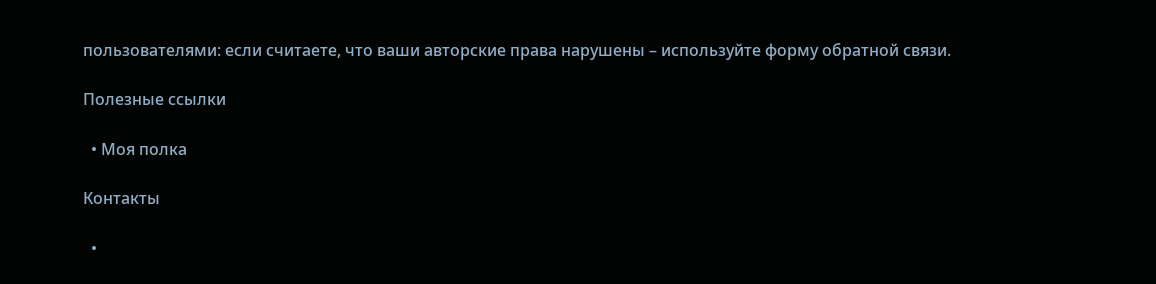пользователями: если считаете, что ваши авторские права нарушены – используйте форму обратной связи.

Полезные ссылки

  • Моя полка

Контакты

  •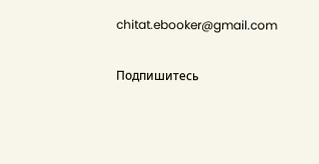chitat.ebooker@gmail.com

Подпишитесь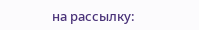на рассылку: